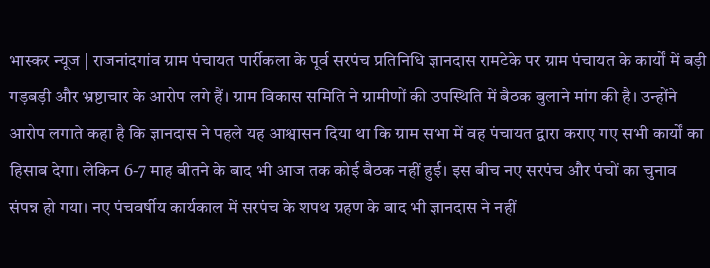भास्कर न्यूज | राजनांदगांव ग्राम पंचायत पार्रीकला के पूर्व सरपंच प्रतिनिधि ज्ञानदास रामटेके पर ग्राम पंचायत के कार्यों में बड़ी गड़बड़ी और भ्रष्टाचार के आरोप लगे हैं। ग्राम विकास समिति ने ग्रामीणों की उपस्थिति में बैठक बुलाने मांग की है। उन्होंने आरोप लगाते कहा है कि ज्ञानदास ने पहले यह आश्वासन दिया था कि ग्राम सभा में वह पंचायत द्वारा कराए गए सभी कार्यों का हिसाब देगा। लेकिन 6-7 माह बीतने के बाद भी आज तक कोई बैठक नहीं हुई। इस बीच नए सरपंच और पंचों का चुनाव संपन्न हो गया। नए पंचवर्षीय कार्यकाल में सरपंच के शपथ ग्रहण के बाद भी ज्ञानदास ने नहीं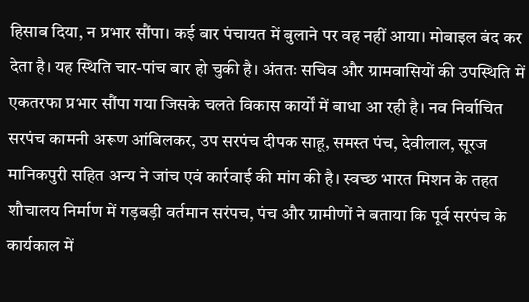हिसाब दिया, न प्रभार सौंपा। कई बार पंचायत में बुलाने पर वह नहीं आया। मोबाइल बंद कर देता है। यह स्थिति चार-पांच बार हो चुकी है। अंततः सचिव और ग्रामवासियों की उपस्थिति में एकतरफा प्रभार सौंपा गया जिसके चलते विकास कार्यों में बाधा आ रही है। नव निर्वाचित सरपंच कामनी अरूण आंबिलकर, उप सरपंच दीपक साहू, समस्त पंच, देवीलाल, सूरज मानिकपुरी सहित अन्य ने जांच एवं कार्रवाई की मांग की है। स्वच्छ भारत मिशन के तहत शौचालय निर्माण में गड़बड़ी वर्तमान सरंपच, पंच और ग्रामीणों ने बताया कि पूर्व सरपंच के कार्यकाल में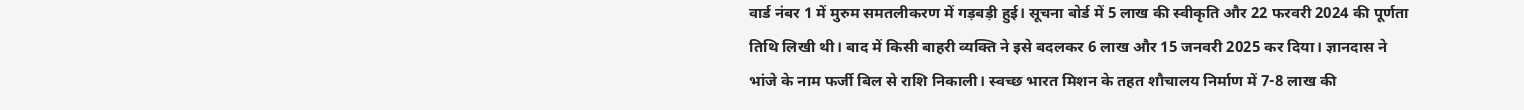वार्ड नंबर 1 में मुरुम समतलीकरण में गड़बड़ी हुई। सूचना बोर्ड में 5 लाख की स्वीकृति और 22 फरवरी 2024 की पूर्णता तिथि लिखी थी। बाद में किसी बाहरी व्यक्ति ने इसे बदलकर 6 लाख और 15 जनवरी 2025 कर दिया। ज्ञानदास ने भांजे के नाम फर्जी बिल से राशि निकाली। स्वच्छ भारत मिशन के तहत शौचालय निर्माण में 7-8 लाख की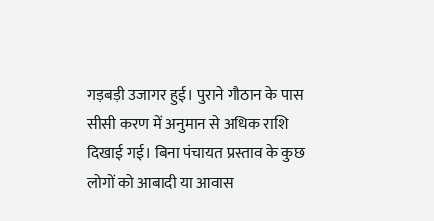गड़बड़ी उजागर हुई। पुराने गौठान के पास सीसी करण में अनुमान से अधिक राशि दिखाई गई। बिना पंचायत प्रस्ताव के कुछ लोगों को आबादी या आवास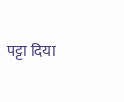पट्टा दिया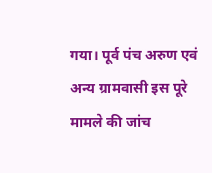गया। पूर्व पंच अरुण एवं अन्य ग्रामवासी इस पूरे मामले की जांच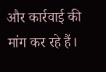और कार्रवाई की मांग कर रहे हैं।